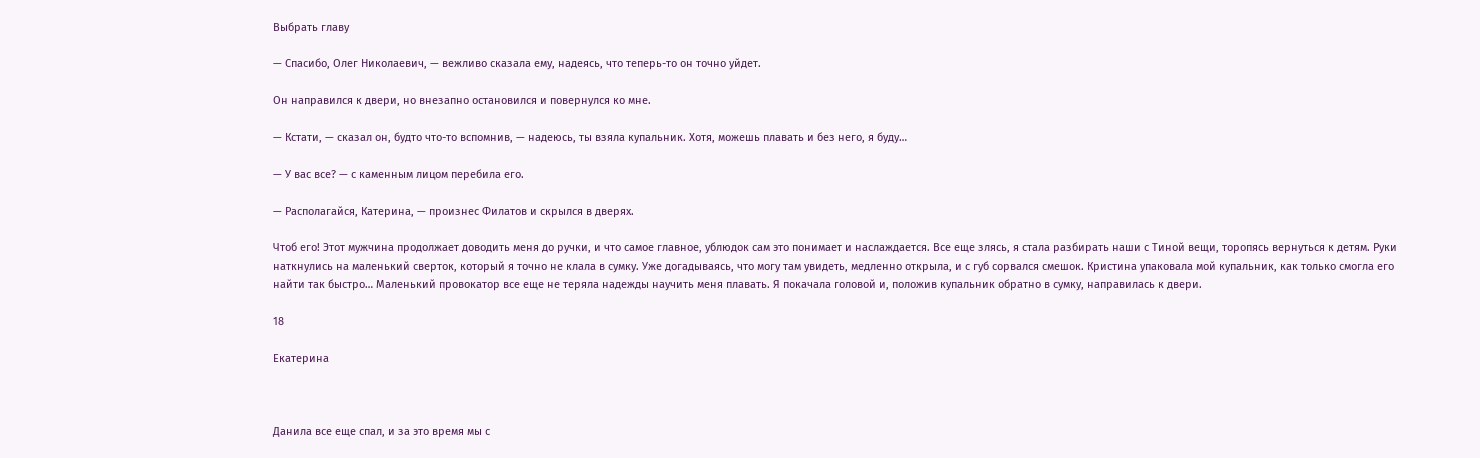Выбрать главу

— Спасибо, Олег Николаевич, — вежливо сказала ему, надеясь, что теперь-то он точно уйдет.

Он направился к двери, но внезапно остановился и повернулся ко мне.

— Кстати, — сказал он, будто что-то вспомнив, — надеюсь, ты взяла купальник. Хотя, можешь плавать и без него, я буду…

— У вас все? — с каменным лицом перебила его.

— Располагайся, Катерина, — произнес Филатов и скрылся в дверях.

Чтоб его! Этот мужчина продолжает доводить меня до ручки, и что самое главное, ублюдок сам это понимает и наслаждается. Все еще злясь, я стала разбирать наши с Тиной вещи, торопясь вернуться к детям. Руки наткнулись на маленький сверток, который я точно не клала в сумку. Уже догадываясь, что могу там увидеть, медленно открыла, и с губ сорвался смешок. Кристина упаковала мой купальник, как только смогла его найти так быстро… Маленький провокатор все еще не теряла надежды научить меня плавать. Я покачала головой и, положив купальник обратно в сумку, направилась к двери.

18

Екатерина



Данила все еще спал, и за это время мы с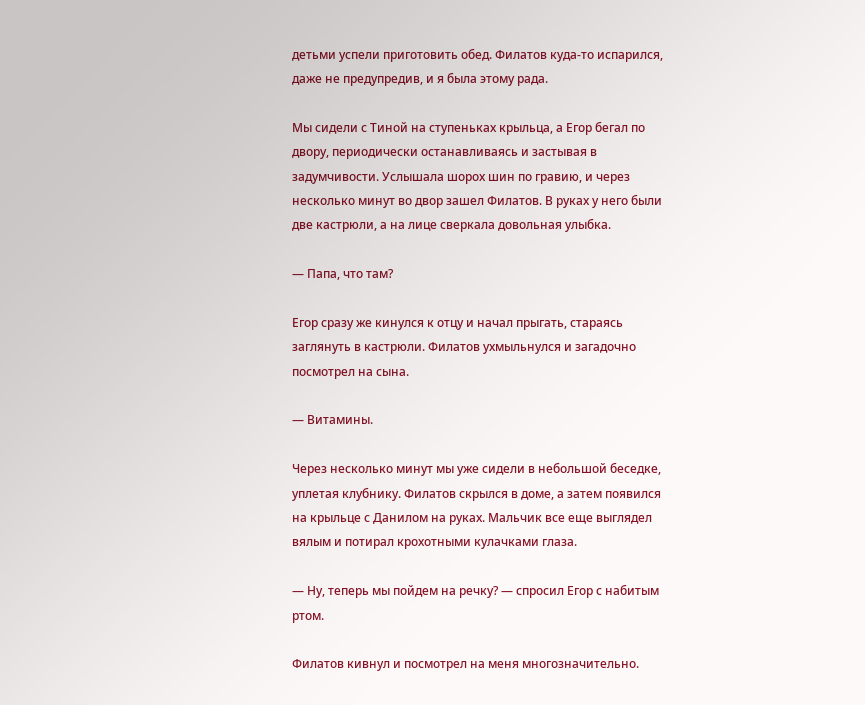детьми успели приготовить обед. Филатов куда-то испарился, даже не предупредив, и я была этому рада.

Мы сидели с Тиной на ступеньках крыльца, а Егор бегал по двору, периодически останавливаясь и застывая в задумчивости. Услышала шорох шин по гравию, и через несколько минут во двор зашел Филатов. В руках у него были две кастрюли, а на лице сверкала довольная улыбка.

— Папа, что там?

Егор сразу же кинулся к отцу и начал прыгать, стараясь заглянуть в кастрюли. Филатов ухмыльнулся и загадочно посмотрел на сына.

— Витамины.

Через несколько минут мы уже сидели в небольшой беседке, уплетая клубнику. Филатов скрылся в доме, а затем появился на крыльце с Данилом на руках. Мальчик все еще выглядел вялым и потирал крохотными кулачками глаза.

— Ну, теперь мы пойдем на речку? — спросил Егор с набитым ртом.

Филатов кивнул и посмотрел на меня многозначительно.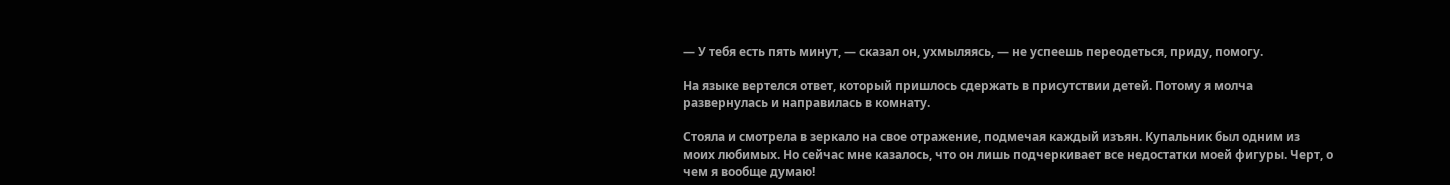— У тебя есть пять минут, — сказал он, ухмыляясь, — не успеешь переодеться, приду, помогу.

На языке вертелся ответ, который пришлось сдержать в присутствии детей. Потому я молча развернулась и направилась в комнату.

Стояла и смотрела в зеркало на свое отражение, подмечая каждый изъян. Купальник был одним из моих любимых. Но сейчас мне казалось, что он лишь подчеркивает все недостатки моей фигуры. Черт, о чем я вообще думаю!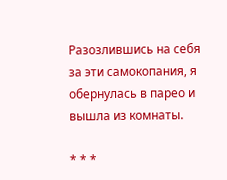Разозлившись на себя за эти самокопания, я обернулась в парео и вышла из комнаты.

* * *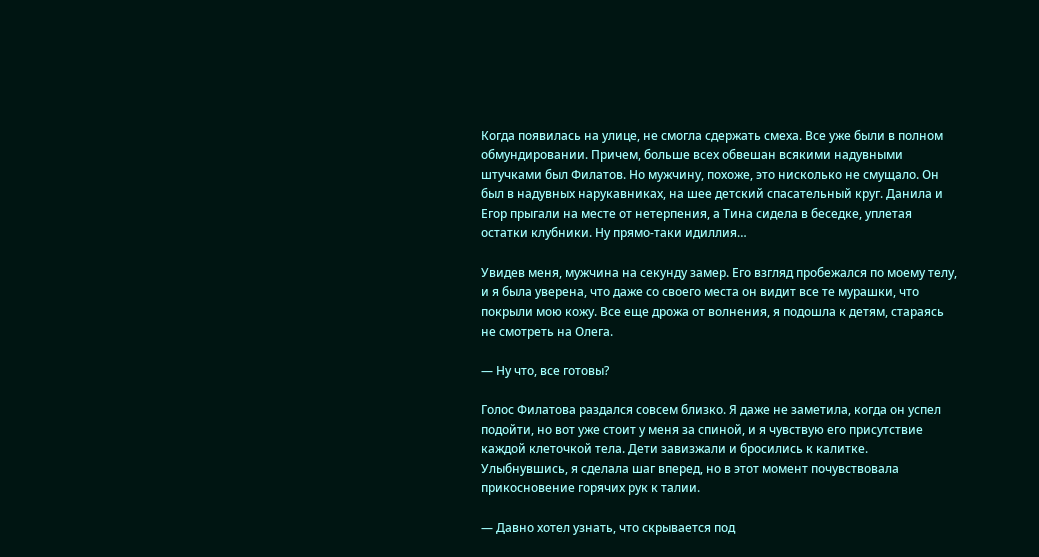Когда появилась на улице, не смогла сдержать смеха. Все уже были в полном обмундировании. Причем, больше всех обвешан всякими надувными штучками был Филатов. Но мужчину, похоже, это нисколько не смущало. Он был в надувных нарукавниках, на шее детский спасательный круг. Данила и Егор прыгали на месте от нетерпения, а Тина сидела в беседке, уплетая остатки клубники. Ну прямо-таки идиллия…

Увидев меня, мужчина на секунду замер. Его взгляд пробежался по моему телу, и я была уверена, что даже со своего места он видит все те мурашки, что покрыли мою кожу. Все еще дрожа от волнения, я подошла к детям, стараясь не смотреть на Олега.

— Ну что, все готовы?

Голос Филатова раздался совсем близко. Я даже не заметила, когда он успел подойти, но вот уже стоит у меня за спиной, и я чувствую его присутствие каждой клеточкой тела. Дети завизжали и бросились к калитке. Улыбнувшись, я сделала шаг вперед, но в этот момент почувствовала прикосновение горячих рук к талии.

— Давно хотел узнать, что скрывается под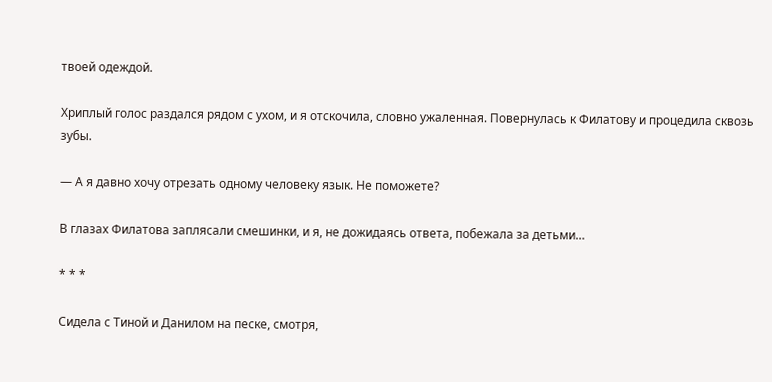твоей одеждой.

Хриплый голос раздался рядом с ухом, и я отскочила, словно ужаленная. Повернулась к Филатову и процедила сквозь зубы.

— А я давно хочу отрезать одному человеку язык. Не поможете?

В глазах Филатова заплясали смешинки, и я, не дожидаясь ответа, побежала за детьми…

* * *

Сидела с Тиной и Данилом на песке, смотря,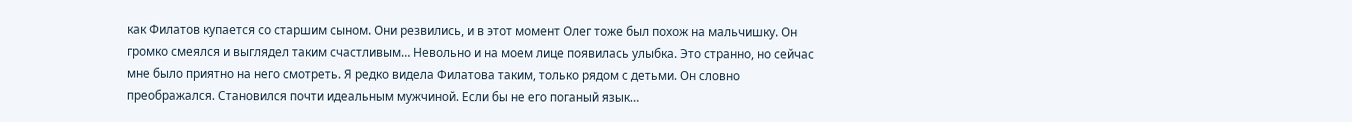как Филатов купается со старшим сыном. Они резвились, и в этот момент Олег тоже был похож на мальчишку. Он громко смеялся и выглядел таким счастливым… Невольно и на моем лице появилась улыбка. Это странно, но сейчас мне было приятно на него смотреть. Я редко видела Филатова таким, только рядом с детьми. Он словно преображался. Становился почти идеальным мужчиной. Если бы не его поганый язык…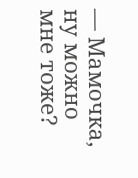— Мамочка, ну можно мне тоже?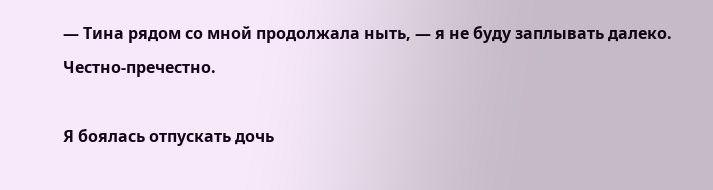— Тина рядом со мной продолжала ныть, — я не буду заплывать далеко. Честно-пречестно.

Я боялась отпускать дочь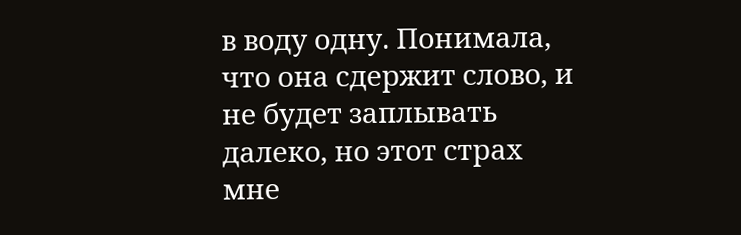в воду одну. Понимала, что она сдержит слово, и не будет заплывать далеко, но этот страх мне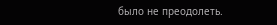было не преодолеть.